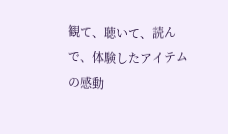観て、聴いて、読んで、体験したアイテムの感動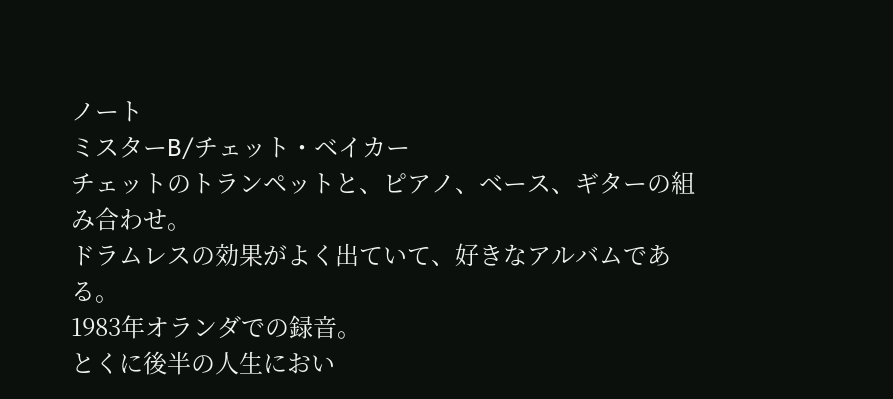ノート
ミスターB/チェット・ベイカー
チェットのトランペットと、ピアノ、ベース、ギターの組み合わせ。
ドラムレスの効果がよく出ていて、好きなアルバムである。
1983年オランダでの録音。
とくに後半の人生におい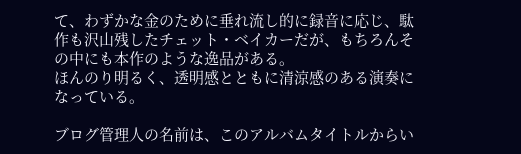て、わずかな金のために垂れ流し的に録音に応じ、駄作も沢山残したチェット・ベイカーだが、もちろんその中にも本作のような逸品がある。
ほんのり明るく、透明感とともに清涼感のある演奏になっている。

ブログ管理人の名前は、このアルバムタイトルからい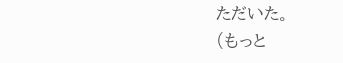ただいた。
(もっと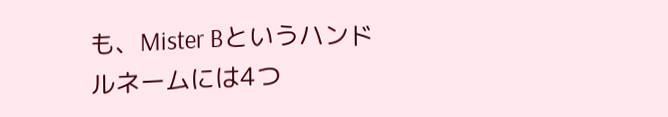も、Mister Bというハンドルネームには4つ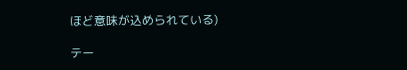ほど意味が込められている)

テー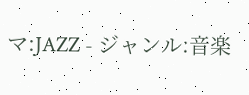マ:JAZZ - ジャンル:音楽